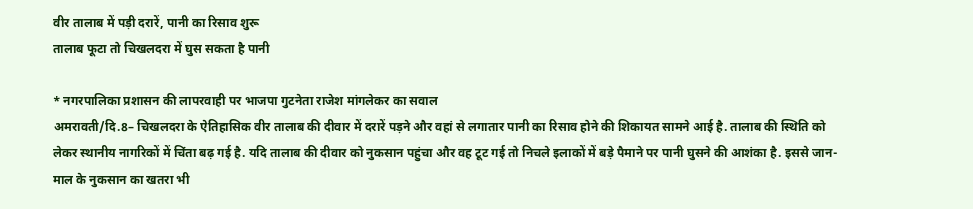वीर तालाब में पड़ी दरारें, पानी का रिसाव शुरू
तालाब फूटा तो चिखलदरा में घुस सकता है पानी

* नगरपालिका प्रशासन की लापरवाही पर भाजपा गुटनेता राजेश मांगलेकर का सवाल
अमरावती/दि.8– चिखलदरा के ऐतिहासिक वीर तालाब की दीवार में दरारें पड़ने और वहां से लगातार पानी का रिसाव होने की शिकायत सामने आई है. तालाब की स्थिति को लेकर स्थानीय नागरिकों में चिंता बढ़ गई है. यदि तालाब की दीवार को नुकसान पहुंचा और वह टूट गई तो निचले इलाकों में बड़े पैमाने पर पानी घुसने की आशंका है. इससे जान-माल के नुकसान का खतरा भी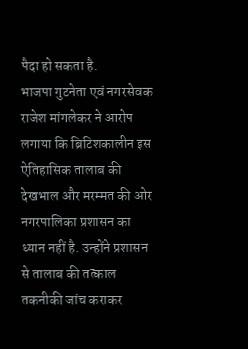पैदा हो सकता है.
भाजपा गुटनेता एवं नगरसेवक राजेश मांगलेकर ने आरोप लगाया कि ब्रिटिशकालीन इस ऐतिहासिक तालाब की देखभाल और मरम्मत की ओर नगरपालिका प्रशासन का ध्यान नहीं है. उन्होंने प्रशासन से तालाब की तत्काल तकनीकी जांच कराकर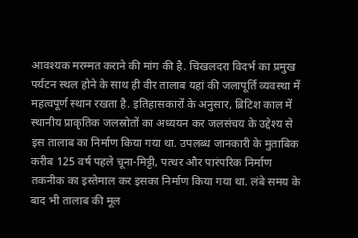आवश्यक मरम्मत कराने की मांग की है. चिखलदरा विदर्भ का प्रमुख पर्यटन स्थल होने के साथ ही वीर तालाब यहां की जलापूर्ति व्यवस्था में महत्वपूर्ण स्थान रखता है. इतिहासकारों के अनुसार, ब्रिटिश काल में स्थानीय प्राकृतिक जलस्रोतों का अध्ययन कर जलसंचय के उद्देश्य से इस तालाब का निर्माण किया गया था. उपलब्ध जानकारी के मुताबिक करीब 125 वर्ष पहले चूना-मिट्टी, पत्थर और पारंपरिक निर्माण तकनीक का इस्तेमाल कर इसका निर्माण किया गया था. लंबे समय के बाद भी तालाब की मूल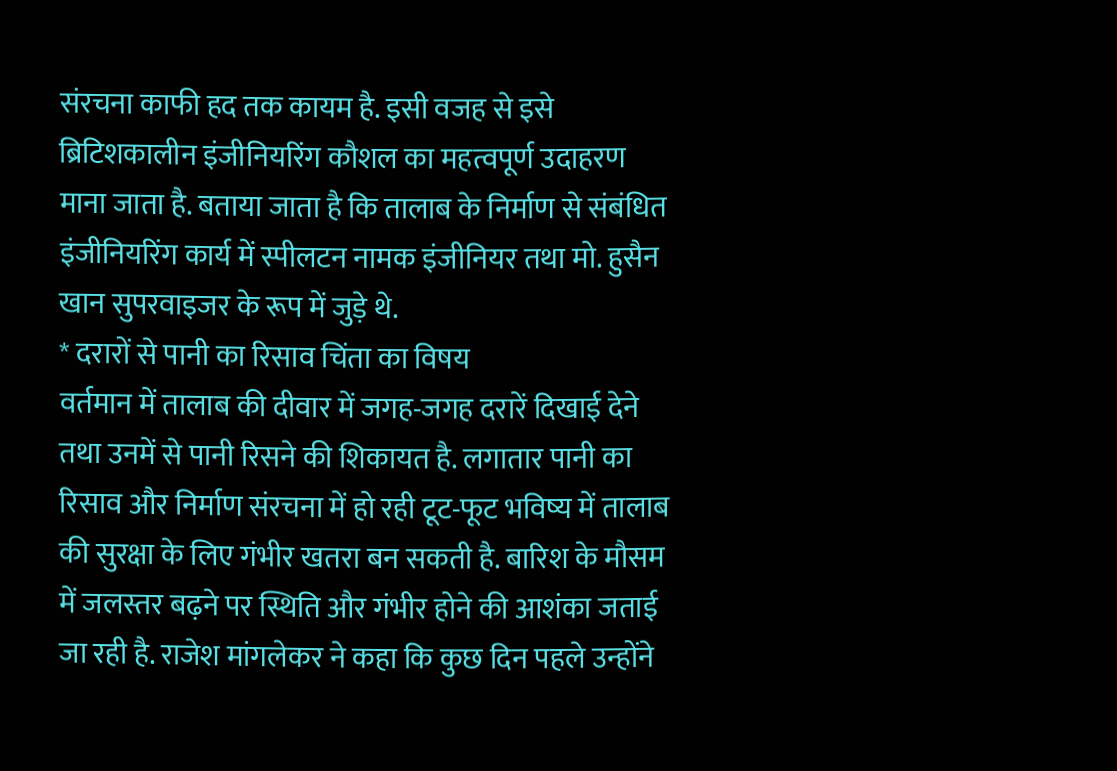संरचना काफी हद तक कायम है. इसी वजह से इसे ब्रिटिशकालीन इंजीनियरिंग कौशल का महत्वपूर्ण उदाहरण माना जाता है. बताया जाता है कि तालाब के निर्माण से संबंधित इंजीनियरिंग कार्य में स्पीलटन नामक इंजीनियर तथा मो. हुसैन खान सुपरवाइजर के रूप में जुड़े थे.
* दरारों से पानी का रिसाव चिंता का विषय
वर्तमान में तालाब की दीवार में जगह-जगह दरारें दिखाई देने तथा उनमें से पानी रिसने की शिकायत है. लगातार पानी का रिसाव और निर्माण संरचना में हो रही टूट-फूट भविष्य में तालाब की सुरक्षा के लिए गंभीर खतरा बन सकती है. बारिश के मौसम में जलस्तर बढ़ने पर स्थिति और गंभीर होने की आशंका जताई जा रही है. राजेश मांगलेकर ने कहा कि कुछ दिन पहले उन्होंने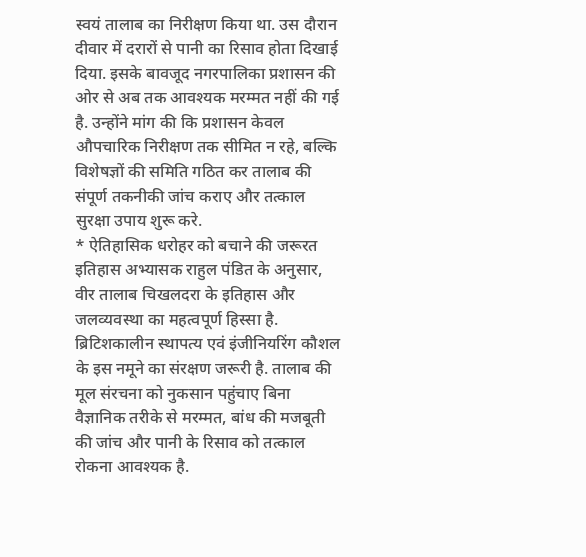स्वयं तालाब का निरीक्षण किया था. उस दौरान दीवार में दरारों से पानी का रिसाव होता दिखाई दिया. इसके बावजूद नगरपालिका प्रशासन की ओर से अब तक आवश्यक मरम्मत नहीं की गई है. उन्होंने मांग की कि प्रशासन केवल औपचारिक निरीक्षण तक सीमित न रहे, बल्कि विशेषज्ञों की समिति गठित कर तालाब की संपूर्ण तकनीकी जांच कराए और तत्काल सुरक्षा उपाय शुरू करे.
* ऐतिहासिक धरोहर को बचाने की जरूरत
इतिहास अभ्यासक राहुल पंडित के अनुसार, वीर तालाब चिखलदरा के इतिहास और जलव्यवस्था का महत्वपूर्ण हिस्सा है. ब्रिटिशकालीन स्थापत्य एवं इंजीनियरिंग कौशल के इस नमूने का संरक्षण जरूरी है. तालाब की मूल संरचना को नुकसान पहुंचाए बिना वैज्ञानिक तरीके से मरम्मत, बांध की मजबूती की जांच और पानी के रिसाव को तत्काल रोकना आवश्यक है.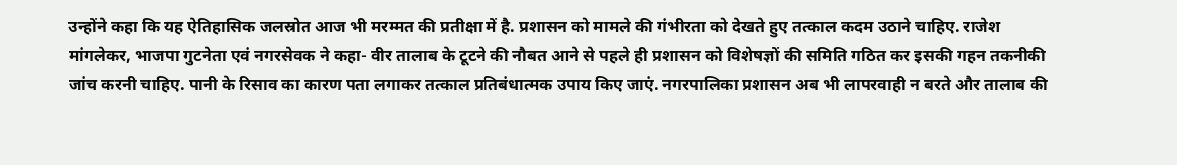उन्होंने कहा कि यह ऐतिहासिक जलस्रोत आज भी मरम्मत की प्रतीक्षा में है. प्रशासन को मामले की गंभीरता को देखते हुए तत्काल कदम उठाने चाहिए. राजेश मांगलेकर, भाजपा गुटनेता एवं नगरसेवक ने कहा- वीर तालाब के टूटने की नौबत आने से पहले ही प्रशासन को विशेषज्ञों की समिति गठित कर इसकी गहन तकनीकी जांच करनी चाहिए. पानी के रिसाव का कारण पता लगाकर तत्काल प्रतिबंधात्मक उपाय किए जाएं. नगरपालिका प्रशासन अब भी लापरवाही न बरते और तालाब की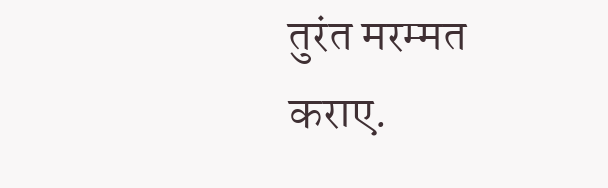तुरंत मरम्मत कराए.